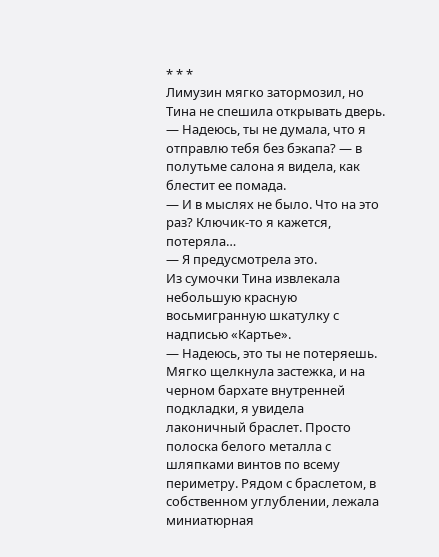* * *
Лимузин мягко затормозил, но Тина не спешила открывать дверь.
— Надеюсь, ты не думала, что я отправлю тебя без бэкапа? — в полутьме салона я видела, как блестит ее помада.
— И в мыслях не было. Что на это раз? Ключик-то я кажется, потеряла…
— Я предусмотрела это.
Из сумочки Тина извлекала небольшую красную восьмигранную шкатулку с надписью «Картье».
— Надеюсь, это ты не потеряешь.
Мягко щелкнула застежка, и на черном бархате внутренней подкладки, я увидела лаконичный браслет. Просто полоска белого металла с шляпками винтов по всему периметру. Рядом с браслетом, в собственном углублении, лежала миниатюрная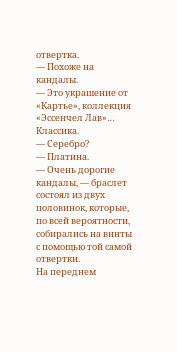отвертка.
— Похоже на кандалы.
— Это украшение от «Картье», коллекция «Эссенчел Лав»… Классика.
— Серебро?
— Платина.
— Очень дорогие кандалы, — браслет состоял из двух половинок, которые, по всей вероятности, собирались на винты с помощью той самой отвертки.
На переднем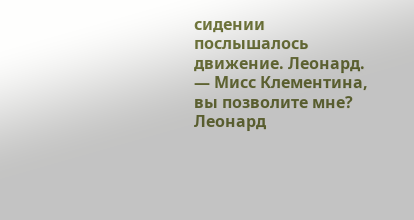сидении послышалось движение. Леонард.
— Мисс Клементина, вы позволите мне?
Леонард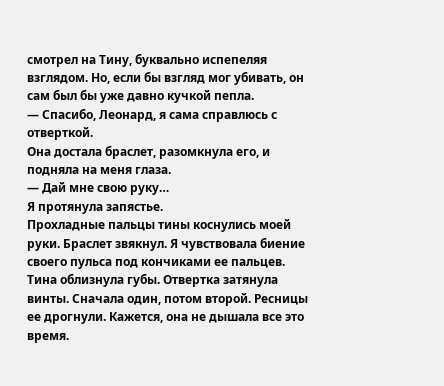смотрел на Тину, буквально испепеляя взглядом. Но, если бы взгляд мог убивать, он сам был бы уже давно кучкой пепла.
— Спасибо, Леонард, я сама справлюсь с отверткой.
Она достала браслет, разомкнула его, и подняла на меня глаза.
— Дай мне свою руку…
Я протянула запястье.
Прохладные пальцы тины коснулись моей руки. Браслет звякнул. Я чувствовала биение своего пульса под кончиками ее пальцев. Тина облизнула губы. Отвертка затянула винты. Сначала один, потом второй. Ресницы ее дрогнули. Кажется, она не дышала все это время.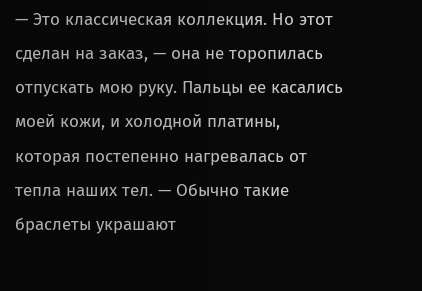— Это классическая коллекция. Но этот сделан на заказ, — она не торопилась отпускать мою руку. Пальцы ее касались моей кожи, и холодной платины, которая постепенно нагревалась от тепла наших тел. — Обычно такие браслеты украшают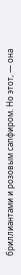бриллиантами и розовым сапфиром. Но этот, — она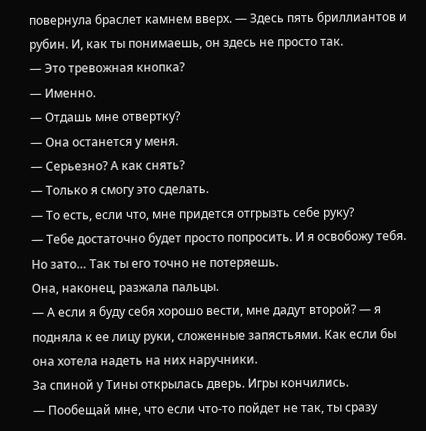повернула браслет камнем вверх. — Здесь пять бриллиантов и рубин. И, как ты понимаешь, он здесь не просто так.
— Это тревожная кнопка?
— Именно.
— Отдашь мне отвертку?
— Она останется у меня.
— Серьезно? А как снять?
— Только я смогу это сделать.
— То есть, если что, мне придется отгрызть себе руку?
— Тебе достаточно будет просто попросить. И я освобожу тебя. Но зато… Так ты его точно не потеряешь.
Она, наконец, разжала пальцы.
— А если я буду себя хорошо вести, мне дадут второй? — я подняла к ее лицу руки, сложенные запястьями. Как если бы она хотела надеть на них наручники.
За спиной у Тины открылась дверь. Игры кончились.
— Пообещай мне, что если что-то пойдет не так, ты сразу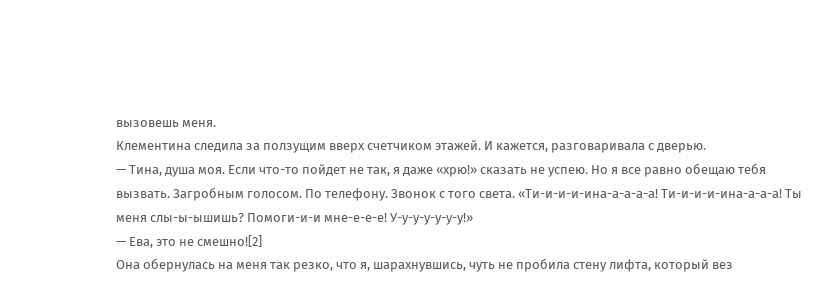вызовешь меня.
Клементина следила за ползущим вверх счетчиком этажей. И кажется, разговаривала с дверью.
— Тина, душа моя. Если что-то пойдет не так, я даже «хрю!» сказать не успею. Но я все равно обещаю тебя вызвать. Загробным голосом. По телефону. Звонок с того света. «Ти-и-и-и-ина-а-а-а-а! Ти-и-и-и-ина-а-а-а! Ты меня слы-ы-ышишь? Помоги-и-и мне-е-е-е! У-у-у-у-у-у-у!»
— Ева, это не смешно![2]
Она обернулась на меня так резко, что я, шарахнувшись, чуть не пробила стену лифта, который вез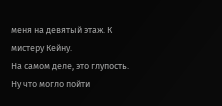меня на девятый этаж. К мистеру Кейну.
На самом деле, это глупость. Ну что могло пойти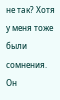не так? Хотя у меня тоже были сомнения. Он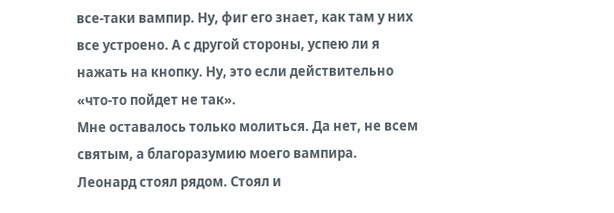все-таки вампир. Ну, фиг его знает, как там у них все устроено. А с другой стороны, успею ли я нажать на кнопку. Ну, это если действительно «что-то пойдет не так».
Мне оставалось только молиться. Да нет, не всем святым, а благоразумию моего вампира.
Леонард стоял рядом. Стоял и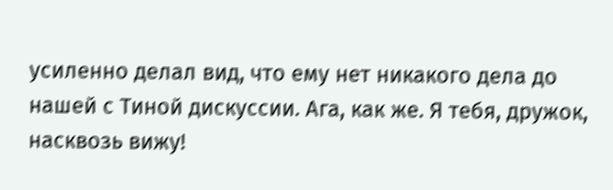усиленно делал вид, что ему нет никакого дела до нашей с Тиной дискуссии. Ага, как же. Я тебя, дружок, насквозь вижу!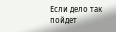Если дело так пойдет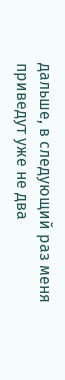дальше, в следующий раз меня приведут уже не два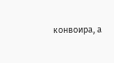конвоира, а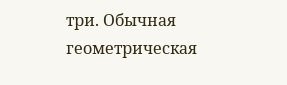три. Обычная геометрическая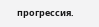прогрессия.